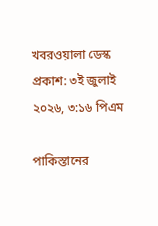খবরওয়ালা ডেস্ক
প্রকাশ: ৩ই জুলাই ২০২৬, ৩:১৬ পিএম

পাকিস্তানের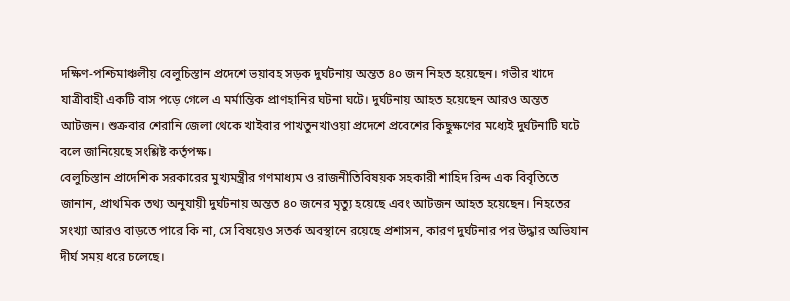দক্ষিণ-পশ্চিমাঞ্চলীয় বেলুচিস্তান প্রদেশে ভয়াবহ সড়ক দুর্ঘটনায় অন্তত ৪০ জন নিহত হয়েছেন। গভীর খাদে যাত্রীবাহী একটি বাস পড়ে গেলে এ মর্মান্তিক প্রাণহানির ঘটনা ঘটে। দুর্ঘটনায় আহত হয়েছেন আরও অন্তত আটজন। শুক্রবার শেরানি জেলা থেকে খাইবার পাখতুনখাওয়া প্রদেশে প্রবেশের কিছুক্ষণের মধ্যেই দুর্ঘটনাটি ঘটে বলে জানিয়েছে সংশ্লিষ্ট কর্তৃপক্ষ।
বেলুচিস্তান প্রাদেশিক সরকারের মুখ্যমন্ত্রীর গণমাধ্যম ও রাজনীতিবিষয়ক সহকারী শাহিদ রিন্দ এক বিবৃতিতে জানান, প্রাথমিক তথ্য অনুযায়ী দুর্ঘটনায় অন্তত ৪০ জনের মৃত্যু হয়েছে এবং আটজন আহত হয়েছেন। নিহতের সংখ্যা আরও বাড়তে পারে কি না, সে বিষয়েও সতর্ক অবস্থানে রয়েছে প্রশাসন, কারণ দুর্ঘটনার পর উদ্ধার অভিযান দীর্ঘ সময় ধরে চলেছে।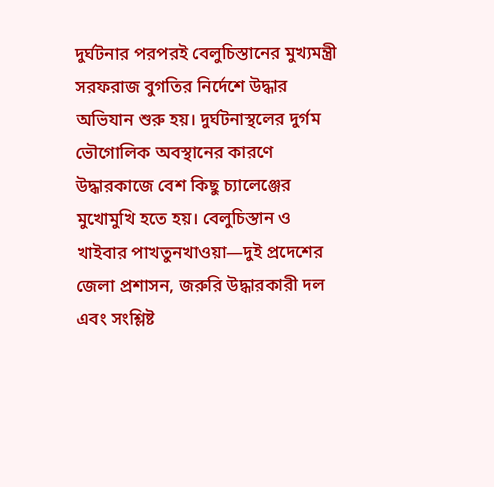দুর্ঘটনার পরপরই বেলুচিস্তানের মুখ্যমন্ত্রী সরফরাজ বুগতির নির্দেশে উদ্ধার অভিযান শুরু হয়। দুর্ঘটনাস্থলের দুর্গম ভৌগোলিক অবস্থানের কারণে উদ্ধারকাজে বেশ কিছু চ্যালেঞ্জের মুখোমুখি হতে হয়। বেলুচিস্তান ও খাইবার পাখতুনখাওয়া—দুই প্রদেশের জেলা প্রশাসন, জরুরি উদ্ধারকারী দল এবং সংশ্লিষ্ট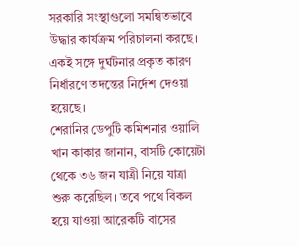সরকারি সংস্থাগুলো সমন্বিতভাবে উদ্ধার কার্যক্রম পরিচালনা করছে। একই সঙ্গে দুর্ঘটনার প্রকৃত কারণ নির্ধারণে তদন্তের নির্দেশ দেওয়া হয়েছে।
শেরানির ডেপুটি কমিশনার ওয়ালি খান কাকার জানান, বাসটি কোয়েটা থেকে ৩৬ জন যাত্রী নিয়ে যাত্রা শুরু করেছিল। তবে পথে বিকল হয়ে যাওয়া আরেকটি বাসের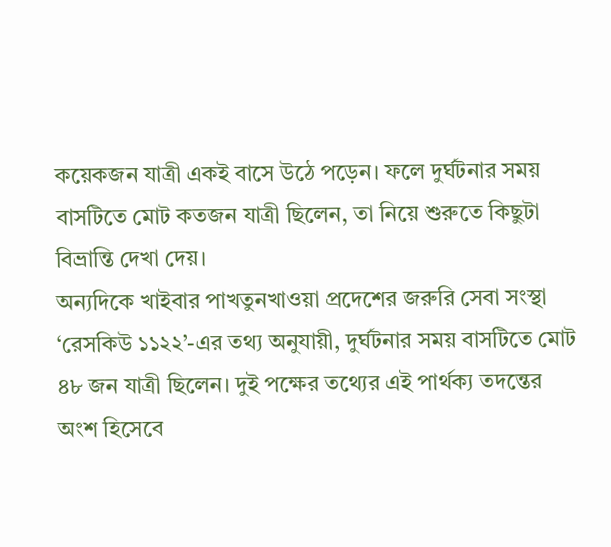কয়েকজন যাত্রী একই বাসে উঠে পড়েন। ফলে দুর্ঘটনার সময় বাসটিতে মোট কতজন যাত্রী ছিলেন, তা নিয়ে শুরুতে কিছুটা বিভ্রান্তি দেখা দেয়।
অন্যদিকে খাইবার পাখতুনখাওয়া প্রদেশের জরুরি সেবা সংস্থা ‘রেসকিউ ১১২২’-এর তথ্য অনুযায়ী, দুর্ঘটনার সময় বাসটিতে মোট ৪৮ জন যাত্রী ছিলেন। দুই পক্ষের তথ্যের এই পার্থক্য তদন্তের অংশ হিসেবে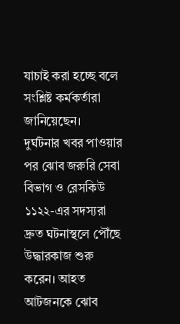যাচাই করা হচ্ছে বলে সংশ্লিষ্ট কর্মকর্তারা জানিয়েছেন।
দুর্ঘটনার খবর পাওয়ার পর ঝোব জরুরি সেবা বিভাগ ও রেসকিউ ১১২২-এর সদস্যরা দ্রুত ঘটনাস্থলে পৌঁছে উদ্ধারকাজ শুরু করেন। আহত আটজনকে ঝোব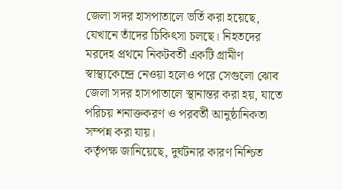জেলা সদর হাসপাতালে ভর্তি করা হয়েছে, যেখানে তাঁদের চিকিৎসা চলছে। নিহতদের মরদেহ প্রথমে নিকটবর্তী একটি গ্রামীণ স্বাস্থ্যকেন্দ্রে নেওয়া হলেও পরে সেগুলো ঝোব জেলা সদর হাসপাতালে স্থানান্তর করা হয়, যাতে পরিচয় শনাক্তকরণ ও পরবর্তী আনুষ্ঠানিকতা সম্পন্ন করা যায়।
কর্তৃপক্ষ জানিয়েছে, দুর্ঘটনার কারণ নিশ্চিত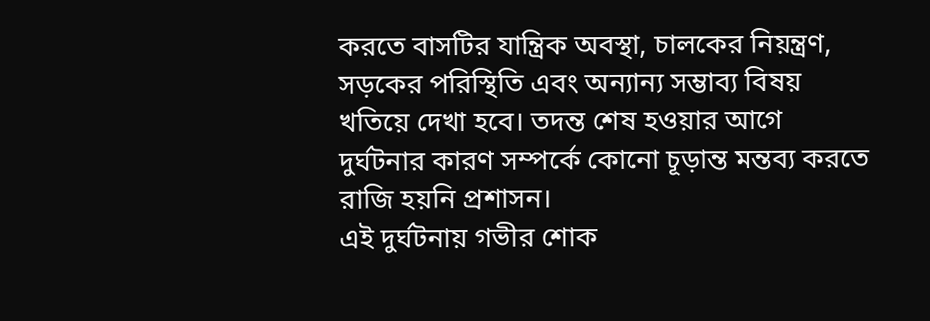করতে বাসটির যান্ত্রিক অবস্থা, চালকের নিয়ন্ত্রণ, সড়কের পরিস্থিতি এবং অন্যান্য সম্ভাব্য বিষয় খতিয়ে দেখা হবে। তদন্ত শেষ হওয়ার আগে দুর্ঘটনার কারণ সম্পর্কে কোনো চূড়ান্ত মন্তব্য করতে রাজি হয়নি প্রশাসন।
এই দুর্ঘটনায় গভীর শোক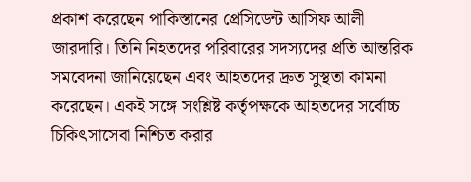প্রকাশ করেছেন পাকিস্তানের প্রেসিডেন্ট আসিফ আলী জারদারি। তিনি নিহতদের পরিবারের সদস্যদের প্রতি আন্তরিক সমবেদনা জানিয়েছেন এবং আহতদের দ্রুত সুস্থতা কামনা করেছেন। একই সঙ্গে সংশ্লিষ্ট কর্তৃপক্ষকে আহতদের সর্বোচ্চ চিকিৎসাসেবা নিশ্চিত করার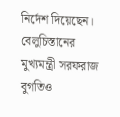নির্দেশ দিয়েছেন।
বেলুচিস্তানের মুখ্যমন্ত্রী সরফরাজ বুগতিও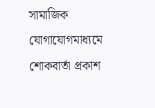সামাজিক যোগাযোগমাধ্যমে শোকবার্তা প্রকাশ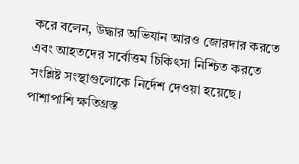করে বলেন, উদ্ধার অভিযান আরও জোরদার করতে এবং আহতদের সর্বোত্তম চিকিৎসা নিশ্চিত করতে সংশ্লিষ্ট সংস্থাগুলোকে নির্দেশ দেওয়া হয়েছে। পাশাপাশি ক্ষতিগ্রস্ত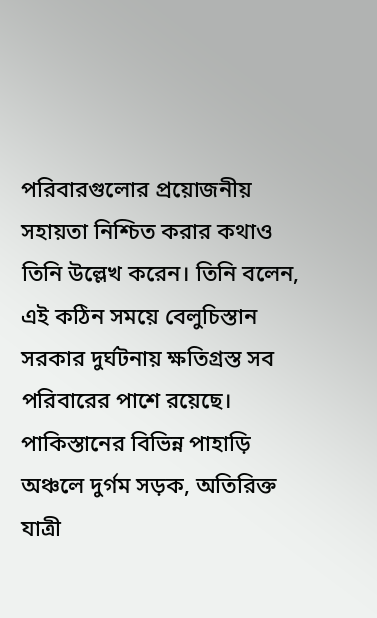পরিবারগুলোর প্রয়োজনীয় সহায়তা নিশ্চিত করার কথাও তিনি উল্লেখ করেন। তিনি বলেন, এই কঠিন সময়ে বেলুচিস্তান সরকার দুর্ঘটনায় ক্ষতিগ্রস্ত সব পরিবারের পাশে রয়েছে।
পাকিস্তানের বিভিন্ন পাহাড়ি অঞ্চলে দুর্গম সড়ক, অতিরিক্ত যাত্রী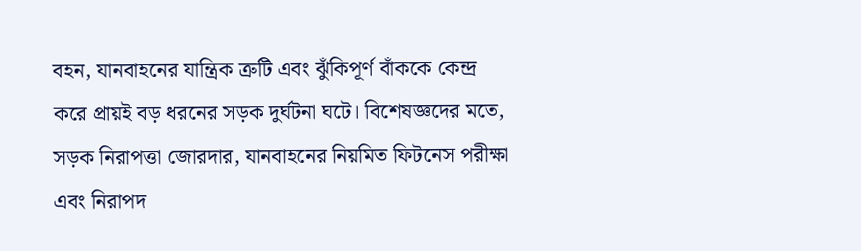বহন, যানবাহনের যান্ত্রিক ত্রুটি এবং ঝুঁকিপূর্ণ বাঁককে কেন্দ্র করে প্রায়ই বড় ধরনের সড়ক দুর্ঘটনা ঘটে। বিশেষজ্ঞদের মতে, সড়ক নিরাপত্তা জোরদার, যানবাহনের নিয়মিত ফিটনেস পরীক্ষা এবং নিরাপদ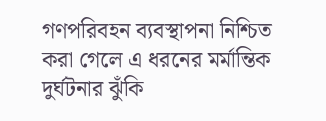গণপরিবহন ব্যবস্থাপনা নিশ্চিত করা গেলে এ ধরনের মর্মান্তিক দুর্ঘটনার ঝুঁকি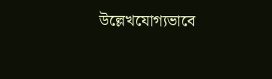উল্লেখযোগ্যভাবে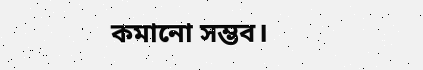কমানো সম্ভব।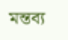মন্তব্য